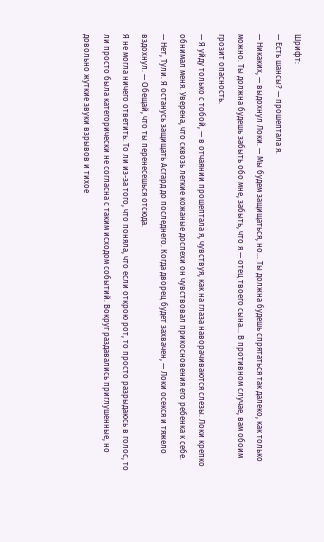Шрифт:
— Есть шансы? — прошептала я.
— Никаких, — выдохнул Локи. — Мы будем защищаться, но… Ты должна будешь спрятаться так далеко, как только можно. Ты должна будешь забыть обо мне, забыть, что я — отец твоего сына… В противном случае, вам обоим грозит опасность.
— Я уйду только с тобой, — в отчаянии прошептала я, чувствуя, как на глаза наворачиваются слезы. Локи крепко обнимал меня. Уверена, что сквозь легкие кожаные доспехи он чувствовал прикосновения его ребенка к себе.
— Нет, Тули. Я останусь защищать Асгард до последнего. Когда дворец будет захвачен, — Локи осекся и тяжело вздохнул. — Обещай, что ты перенесешься отсюда.
Я не могла ничего ответить. То ли из-за того, что поняла, что если открою рот, то просто разрыдаюсь в голос, то ли просто была категорически не согласна с таким исходом событий. Вокруг раздавались приглушенные, но довольно жуткие звуки взрывов и тихое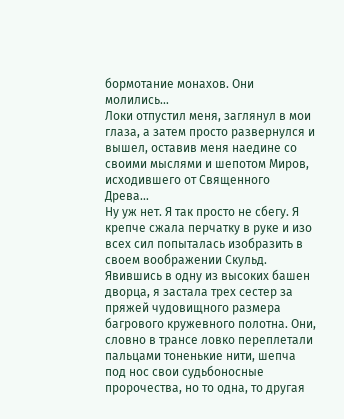бормотание монахов. Они молились…
Локи отпустил меня, заглянул в мои глаза, а затем просто развернулся и вышел, оставив меня наедине со своими мыслями и шепотом Миров, исходившего от Священного Древа…
Ну уж нет. Я так просто не сбегу. Я крепче сжала перчатку в руке и изо всех сил попыталась изобразить в своем воображении Скульд.
Явившись в одну из высоких башен дворца, я застала трех сестер за пряжей чудовищного размера багрового кружевного полотна. Они, словно в трансе ловко переплетали пальцами тоненькие нити, шепча под нос свои судьбоносные пророчества, но то одна, то другая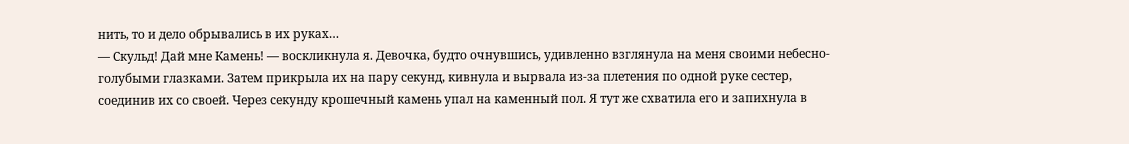нить, то и дело обрывались в их руках…
— Скульд! Дай мне Камень! — воскликнула я. Девочка, будто очнувшись, удивленно взглянула на меня своими небесно-голубыми глазками. Затем прикрыла их на пару секунд, кивнула и вырвала из-за плетения по одной руке сестер, соединив их со своей. Через секунду крошечный камень упал на каменный пол. Я тут же схватила его и запихнула в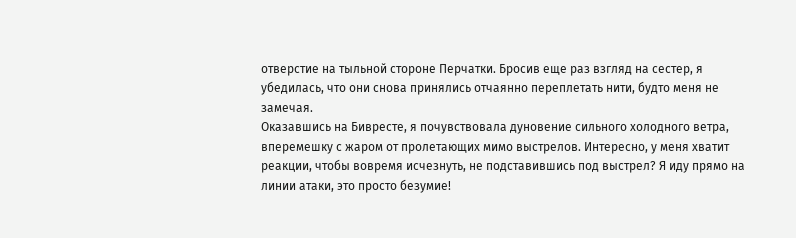отверстие на тыльной стороне Перчатки. Бросив еще раз взгляд на сестер, я убедилась, что они снова принялись отчаянно переплетать нити, будто меня не замечая.
Оказавшись на Бивресте, я почувствовала дуновение сильного холодного ветра, вперемешку с жаром от пролетающих мимо выстрелов. Интересно, у меня хватит реакции, чтобы вовремя исчезнуть, не подставившись под выстрел? Я иду прямо на линии атаки, это просто безумие!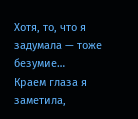Хотя, то, что я задумала — тоже безумие…
Краем глаза я заметила,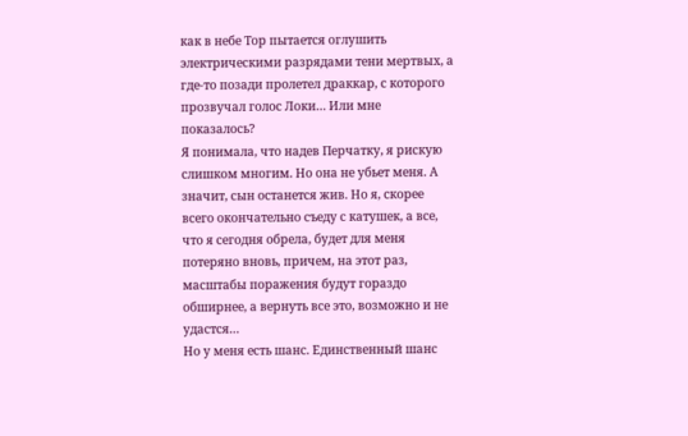как в небе Тор пытается оглушить электрическими разрядами тени мертвых, а где-то позади пролетел драккар, с которого прозвучал голос Локи… Или мне показалось?
Я понимала, что надев Перчатку, я рискую слишком многим. Но она не убьет меня. А значит, сын останется жив. Но я, скорее всего окончательно съеду с катушек, а все, что я сегодня обрела, будет для меня потеряно вновь, причем, на этот раз, масштабы поражения будут гораздо обширнее, а вернуть все это, возможно и не удастся…
Но у меня есть шанс. Единственный шанс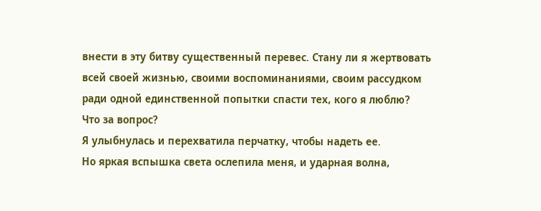внести в эту битву существенный перевес. Стану ли я жертвовать всей своей жизнью, своими воспоминаниями, своим рассудком ради одной единственной попытки спасти тех, кого я люблю?
Что за вопрос?
Я улыбнулась и перехватила перчатку, чтобы надеть ее.
Но яркая вспышка света ослепила меня, и ударная волна,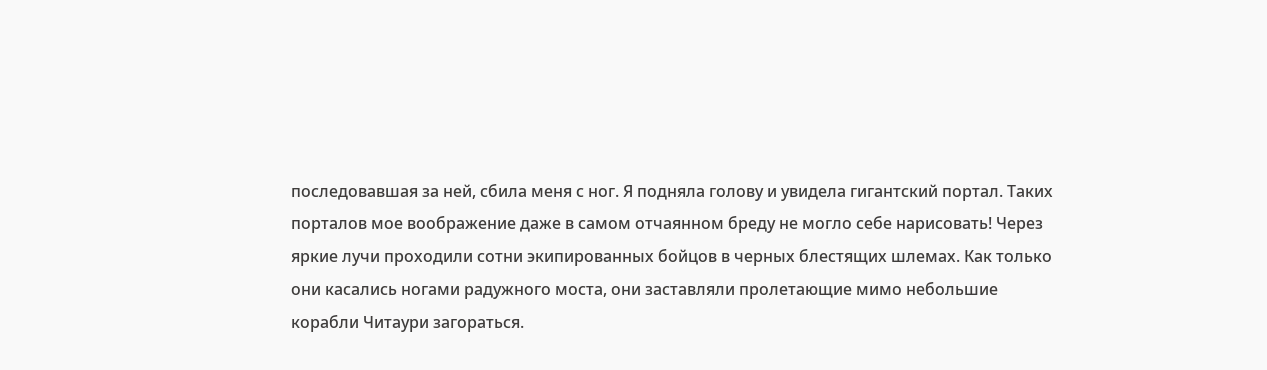последовавшая за ней, сбила меня с ног. Я подняла голову и увидела гигантский портал. Таких порталов мое воображение даже в самом отчаянном бреду не могло себе нарисовать! Через яркие лучи проходили сотни экипированных бойцов в черных блестящих шлемах. Как только они касались ногами радужного моста, они заставляли пролетающие мимо небольшие корабли Читаури загораться.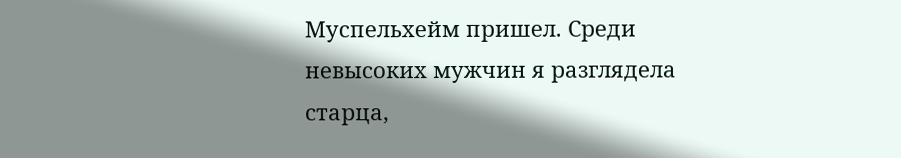Муспельхейм пришел. Среди невысоких мужчин я разглядела старца,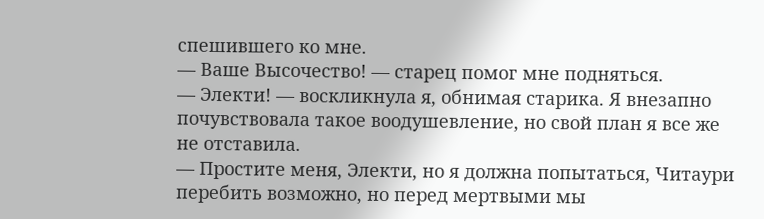спешившего ко мне.
— Ваше Высочество! — старец помог мне подняться.
— Электи! — воскликнула я, обнимая старика. Я внезапно почувствовала такое воодушевление, но свой план я все же не отставила.
— Простите меня, Электи, но я должна попытаться, Читаури перебить возможно, но перед мертвыми мы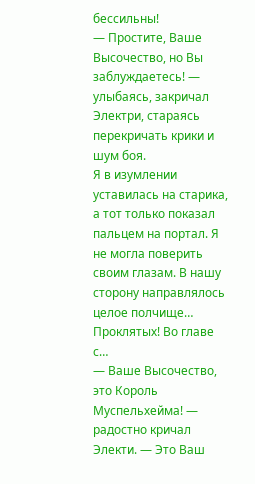бессильны!
— Простите, Ваше Высочество, но Вы заблуждаетесь! — улыбаясь, закричал Электри, стараясь перекричать крики и шум боя.
Я в изумлении уставилась на старика, а тот только показал пальцем на портал. Я не могла поверить своим глазам. В нашу сторону направлялось целое полчище… Проклятых! Во главе с…
— Ваше Высочество, это Король Муспельхейма! — радостно кричал Электи. — Это Ваш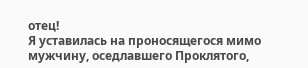отец!
Я уставилась на проносящегося мимо мужчину, оседлавшего Проклятого,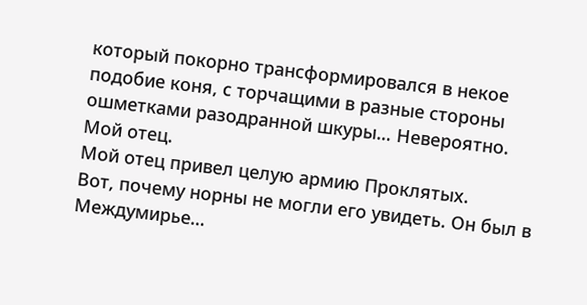который покорно трансформировался в некое подобие коня, с торчащими в разные стороны ошметками разодранной шкуры… Невероятно.
Мой отец.
Мой отец привел целую армию Проклятых.
Вот, почему норны не могли его увидеть. Он был в Междумирье…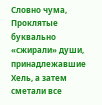Словно чума, Проклятые буквально «сжирали» души, принадлежавшие Хель, а затем сметали все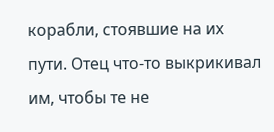корабли, стоявшие на их пути. Отец что-то выкрикивал им, чтобы те не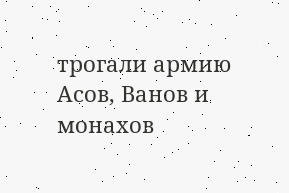трогали армию Асов, Ванов и монахов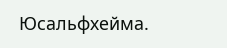Юсальфхейма.